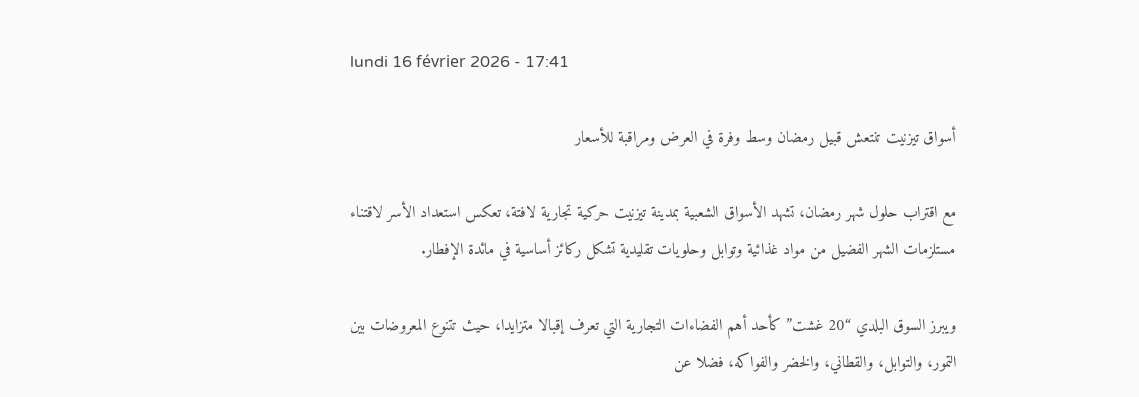lundi 16 février 2026 - 17:41

أسواق تيزنيت تنتعش قبيل رمضان وسط وفرة في العرض ومراقبة للأسعار

مع اقتراب حلول شهر رمضان، تشهد الأسواق الشعبية بمدينة تيزنيت حركية تجارية لافتة، تعكس استعداد الأسر لاقتناء مستلزمات الشهر الفضيل من مواد غذائية وتوابل وحلويات تقليدية تشكل ركائز أساسية في مائدة الإفطار.

ويبرز السوق البلدي “20 غشت” كأحد أهم الفضاءات التجارية التي تعرف إقبالا متزايدا، حيث تتنوع المعروضات بين التمور، والتوابل، والقطاني، والخضر والفواكه، فضلا عن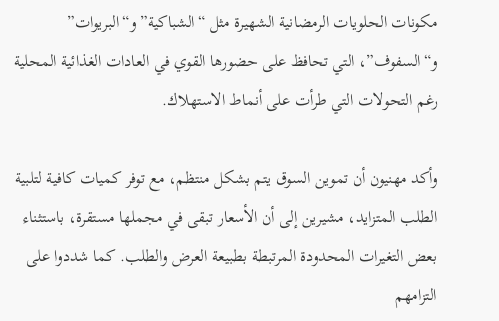مكونات الحلويات الرمضانية الشهيرة مثل “الشباكية” و“البريوات” و“السفوف”، التي تحافظ على حضورها القوي في العادات الغذائية المحلية رغم التحولات التي طرأت على أنماط الاستهلاك.

وأكد مهنيون أن تموين السوق يتم بشكل منتظم، مع توفر كميات كافية لتلبية الطلب المتزايد، مشيرين إلى أن الأسعار تبقى في مجملها مستقرة، باستثناء بعض التغيرات المحدودة المرتبطة بطبيعة العرض والطلب. كما شددوا على التزامهم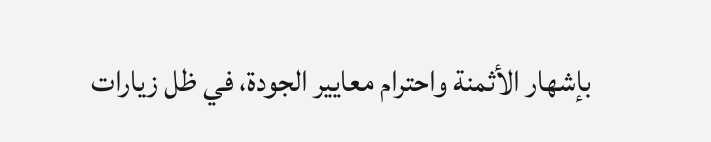بإشهار الأثمنة واحترام معايير الجودة، في ظل زيارات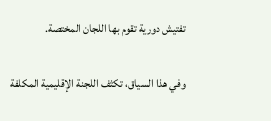تفتيش دورية تقوم بها اللجان المختصة.

وفي هذا السياق، تكثف اللجنة الإقليمية المكلفة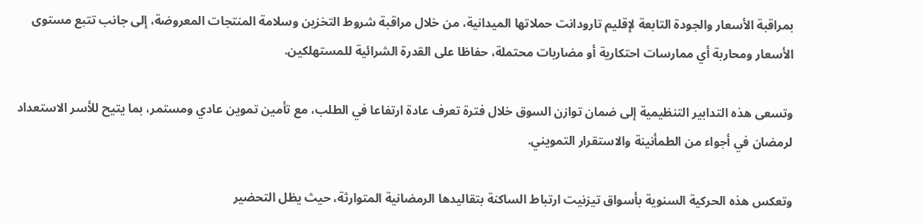بمراقبة الأسعار والجودة التابعة لإقليم تارودانت حملاتها الميدانية، من خلال مراقبة شروط التخزين وسلامة المنتجات المعروضة، إلى جانب تتبع مستوى الأسعار ومحاربة أي ممارسات احتكارية أو مضاربات محتملة، حفاظا على القدرة الشرائية للمستهلكين.

وتسعى هذه التدابير التنظيمية إلى ضمان توازن السوق خلال فترة تعرف عادة ارتفاعا في الطلب، مع تأمين تموين عادي ومستمر، بما يتيح للأسر الاستعداد لرمضان في أجواء من الطمأنينة والاستقرار التمويني.

وتعكس هذه الحركية السنوية بأسواق تيزنيت ارتباط الساكنة بتقاليدها الرمضانية المتوارثة، حيث يظل التحضير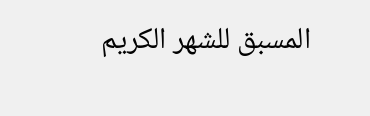المسبق للشهر الكريم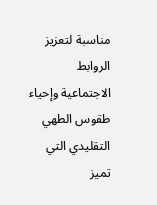مناسبة لتعزيز الروابط الاجتماعية وإحياء طقوس الطهي التقليدي التي تميز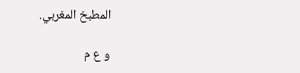المطبخ المغربي.

و ع م